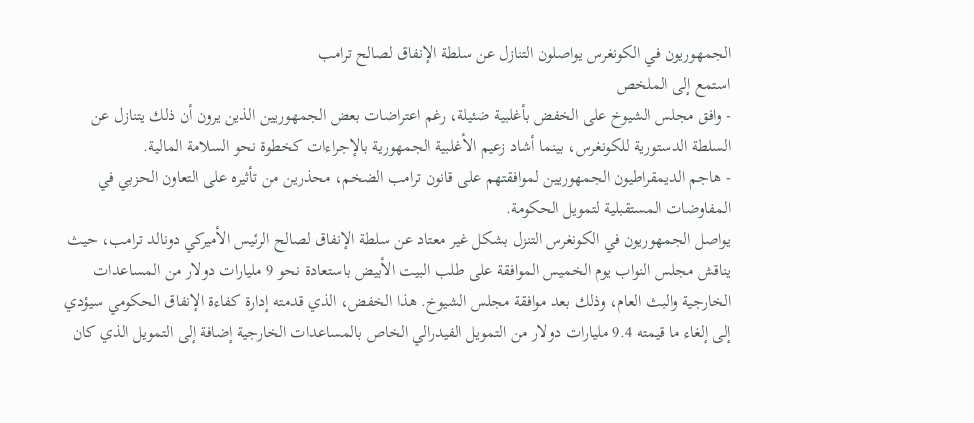الجمهوريون في الكونغرس يواصلون التنازل عن سلطة الإنفاق لصالح ترامب
استمع إلى الملخص
- وافق مجلس الشيوخ على الخفض بأغلبية ضئيلة، رغم اعتراضات بعض الجمهوريين الذين يرون أن ذلك يتنازل عن السلطة الدستورية للكونغرس، بينما أشاد زعيم الأغلبية الجمهورية بالإجراءات كخطوة نحو السلامة المالية.
- هاجم الديمقراطيون الجمهوريين لموافقتهم على قانون ترامب الضخم، محذرين من تأثيره على التعاون الحزبي في المفاوضات المستقبلية لتمويل الحكومة.
يواصل الجمهوريون في الكونغرس التنزل بشكل غير معتاد عن سلطة الإنفاق لصالح الرئيس الأميركي دونالد ترامب، حيث يناقش مجلس النواب يوم الخميس الموافقة على طلب البيت الأبيض باستعادة نحو 9 مليارات دولار من المساعدات الخارجية والبث العام، وذلك بعد موافقة مجلس الشيوخ. هذا الخفض، الذي قدمته إدارة كفاءة الإنفاق الحكومي سيؤدي إلى إلغاء ما قيمته 9.4 مليارات دولار من التمويل الفيدرالي الخاص بالمساعدات الخارجية إضافة إلى التمويل الذي كان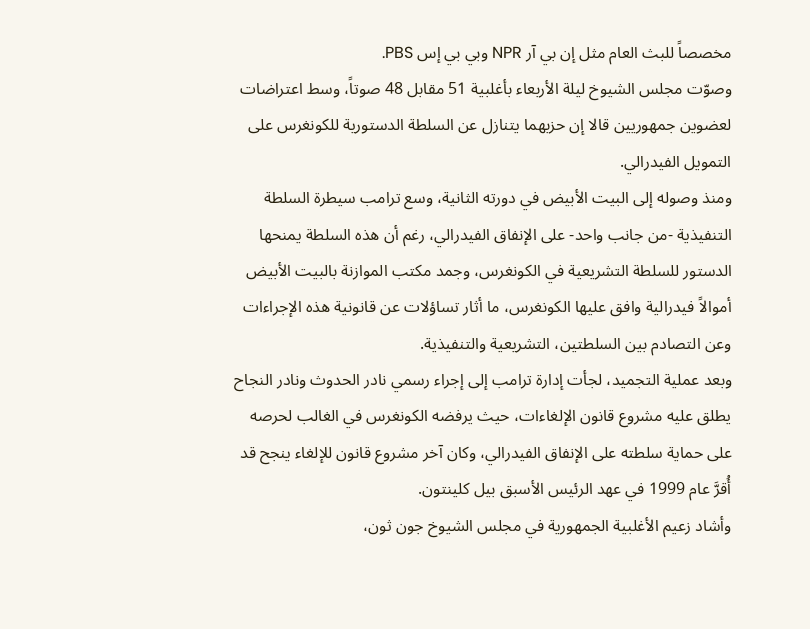مخصصاً للبث العام مثل إن بي آر NPR وبي بي إس PBS.
وصوّت مجلس الشيوخ ليلة الأربعاء بأغلبية 51 مقابل 48 صوتاً، وسط اعتراضات لعضوين جمهوريين قالا إن حزبهما يتنازل عن السلطة الدستورية للكونغرس على التمويل الفيدرالي.
ومنذ وصوله إلى البيت الأبيض في دورته الثانية، وسع ترامب سيطرة السلطة التنفيذية -من جانب واحد- على الإنفاق الفيدرالي، رغم أن هذه السلطة يمنحها الدستور للسلطة التشريعية في الكونغرس، وجمد مكتب الموازنة بالبيت الأبيض أموالاً فيدرالية وافق عليها الكونغرس، ما أثار تساؤلات عن قانونية هذه الإجراءات وعن التصادم بين السلطتين، التشريعية والتنفيذية.
وبعد عملية التجميد، لجأت إدارة ترامب إلى إجراء رسمي نادر الحدوث ونادر النجاح يطلق عليه مشروع قانون الإلغاءات، حيث يرفضه الكونغرس في الغالب لحرصه على حماية سلطته على الإنفاق الفيدرالي، وكان آخر مشروع قانون للإلغاء ينجح قد أُقرَّ عام 1999 في عهد الرئيس الأسبق بيل كلينتون.
وأشاد زعيم الأغلبية الجمهورية في مجلس الشيوخ جون ثون،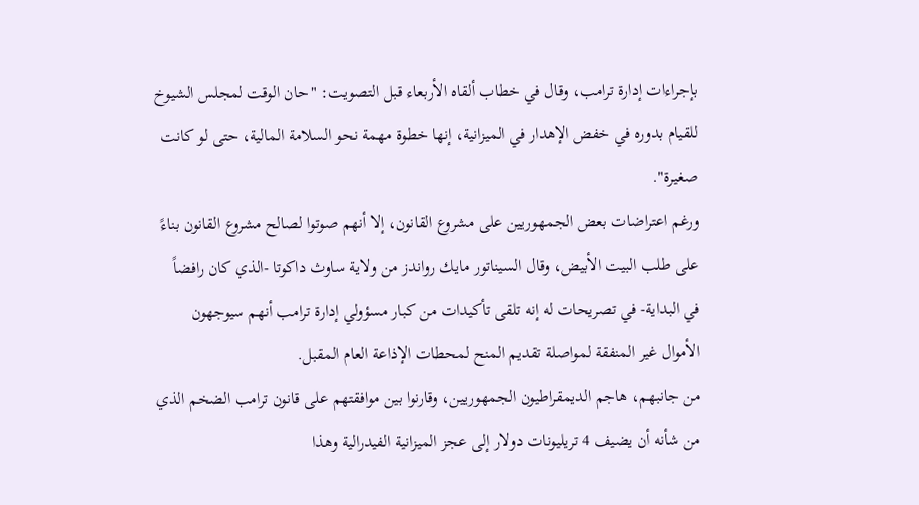بإجراءات إدارة ترامب، وقال في خطاب ألقاه الأربعاء قبل التصويت: "حان الوقت لمجلس الشيوخ للقيام بدوره في خفض الإهدار في الميزانية، إنها خطوة مهمة نحو السلامة المالية، حتى لو كانت صغيرة".
ورغم اعتراضات بعض الجمهوريين على مشروع القانون، إلا أنهم صوتوا لصالح مشروع القانون بناءً على طلب البيت الأبيض، وقال السيناتور مايك رواندز من ولاية ساوث داكوتا -الذي كان رافضاً في البداية- في تصريحات له إنه تلقى تأكيدات من كبار مسؤولي إدارة ترامب أنهم سيوجهون الأموال غير المنفقة لمواصلة تقديم المنح لمحطات الإذاعة العام المقبل.
من جانبهم، هاجم الديمقراطيون الجمهوريين، وقارنوا بين موافقتهم على قانون ترامب الضخم الذي من شأنه أن يضيف 4 تريليونات دولار إلى عجز الميزانية الفيدرالية وهذا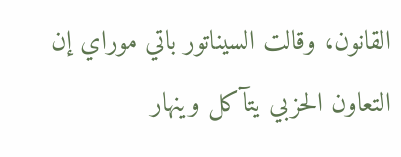القانون، وقالت السيناتور باتي موراي إن التعاون الحزبي يتآكل وينهار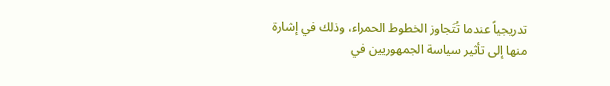تدريجياً عندما تُتَجاوز الخطوط الحمراء، وذلك في إشارة منها إلى تأثير سياسة الجمهوريين في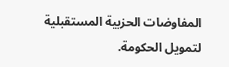المفاوضات الحزبية المستقبلية لتمويل الحكومة.